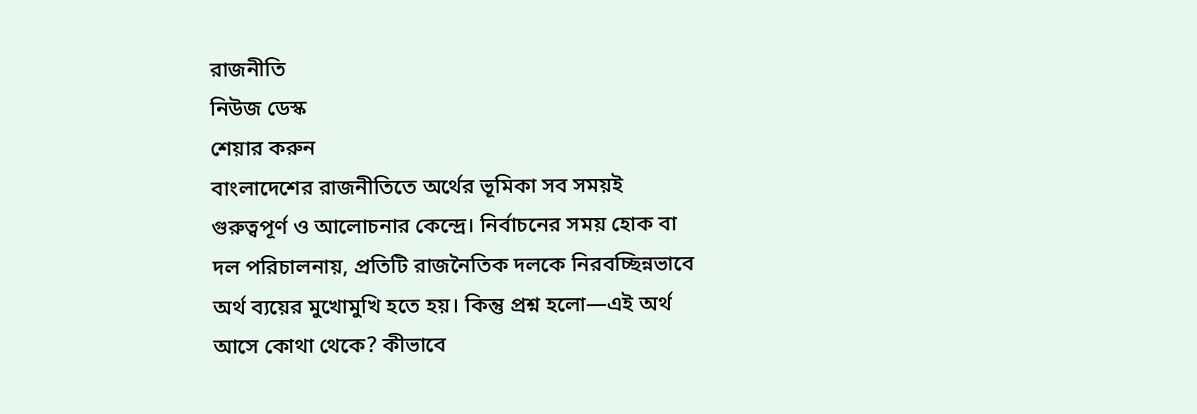রাজনীতি
নিউজ ডেস্ক
শেয়ার করুন
বাংলাদেশের রাজনীতিতে অর্থের ভূমিকা সব সময়ই গুরুত্বপূর্ণ ও আলোচনার কেন্দ্রে। নির্বাচনের সময় হোক বা দল পরিচালনায়, প্রতিটি রাজনৈতিক দলকে নিরবচ্ছিন্নভাবে অর্থ ব্যয়ের মুখোমুখি হতে হয়। কিন্তু প্রশ্ন হলো—এই অর্থ আসে কোথা থেকে? কীভাবে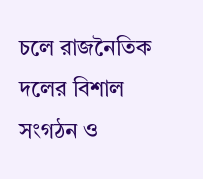চলে রাজনৈতিক দলের বিশাল সংগঠন ও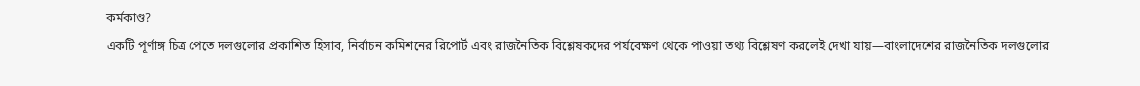কর্মকাণ্ড?
একটি পূর্ণাঙ্গ চিত্র পেতে দলগুলোর প্রকাশিত হিসাব, নির্বাচন কমিশনের রিপোর্ট এবং রাজনৈতিক বিশ্লেষকদের পর্যবেক্ষণ থেকে পাওয়া তথ্য বিশ্লেষণ করলেই দেখা যায়—বাংলাদেশের রাজনৈতিক দলগুলোর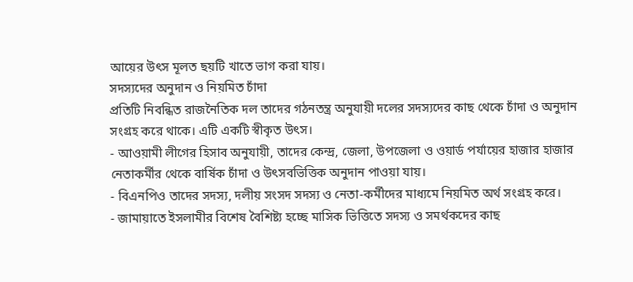আয়ের উৎস মূলত ছয়টি খাতে ভাগ করা যায়।
সদস্যদের অনুদান ও নিয়মিত চাঁদা
প্রতিটি নিবন্ধিত রাজনৈতিক দল তাদের গঠনতন্ত্র অনুযায়ী দলের সদস্যদের কাছ থেকে চাঁদা ও অনুদান সংগ্রহ করে থাকে। এটি একটি স্বীকৃত উৎস।
- আওয়ামী লীগের হিসাব অনুযায়ী, তাদের কেন্দ্র, জেলা, উপজেলা ও ওয়ার্ড পর্যায়ের হাজার হাজার নেতাকর্মীর থেকে বার্ষিক চাঁদা ও উৎসবভিত্তিক অনুদান পাওয়া যায়।
- বিএনপিও তাদের সদস্য, দলীয় সংসদ সদস্য ও নেতা-কর্মীদের মাধ্যমে নিয়মিত অর্থ সংগ্রহ করে।
- জামায়াতে ইসলামীর বিশেষ বৈশিষ্ট্য হচ্ছে মাসিক ভিত্তিতে সদস্য ও সমর্থকদের কাছ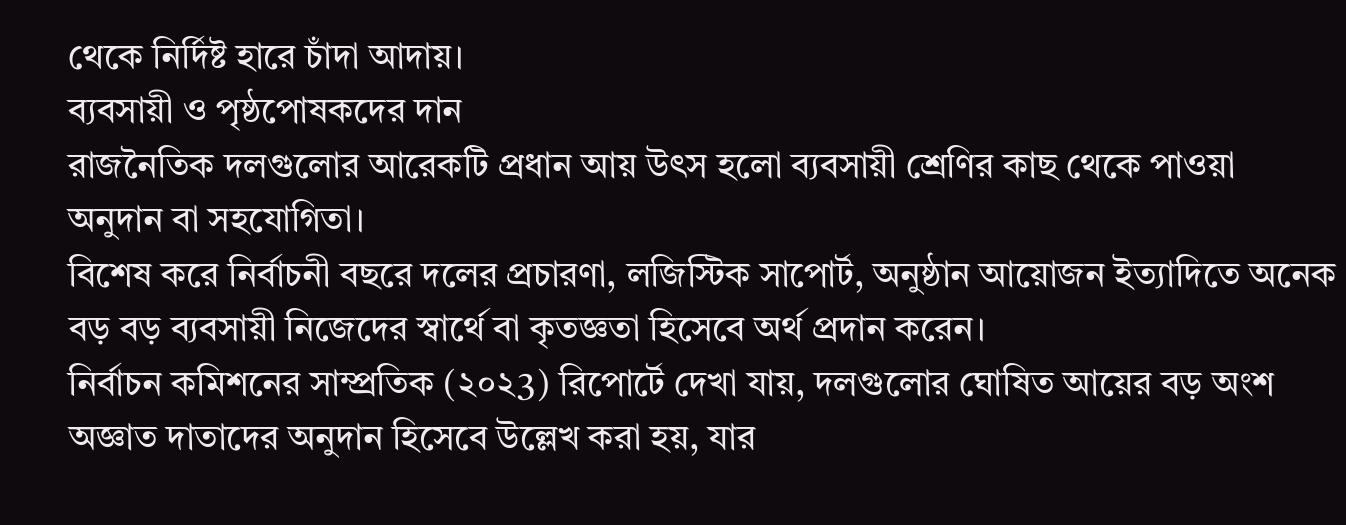থেকে নির্দিষ্ট হারে চাঁদা আদায়।
ব্যবসায়ী ও পৃষ্ঠপোষকদের দান
রাজনৈতিক দলগুলোর আরেকটি প্রধান আয় উৎস হলো ব্যবসায়ী শ্রেণির কাছ থেকে পাওয়া অনুদান বা সহযোগিতা।
বিশেষ করে নির্বাচনী বছরে দলের প্রচারণা, লজিস্টিক সাপোর্ট, অনুষ্ঠান আয়োজন ইত্যাদিতে অনেক বড় বড় ব্যবসায়ী নিজেদের স্বার্থে বা কৃতজ্ঞতা হিসেবে অর্থ প্রদান করেন।
নির্বাচন কমিশনের সাম্প্রতিক (২০২3) রিপোর্টে দেখা যায়, দলগুলোর ঘোষিত আয়ের বড় অংশ অজ্ঞাত দাতাদের অনুদান হিসেবে উল্লেখ করা হয়, যার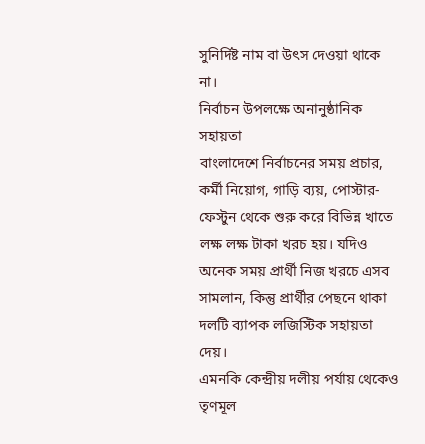সুনির্দিষ্ট নাম বা উৎস দেওয়া থাকে না।
নির্বাচন উপলক্ষে অনানুষ্ঠানিক সহায়তা
বাংলাদেশে নির্বাচনের সময় প্রচার, কর্মী নিয়োগ, গাড়ি ব্যয়, পোস্টার-ফেস্টুন থেকে শুরু করে বিভিন্ন খাতে লক্ষ লক্ষ টাকা খরচ হয়। যদিও অনেক সময় প্রার্থী নিজ খরচে এসব সামলান, কিন্তু প্রার্থীর পেছনে থাকা দলটি ব্যাপক লজিস্টিক সহায়তা দেয়।
এমনকি কেন্দ্রীয় দলীয় পর্যায় থেকেও তৃণমূল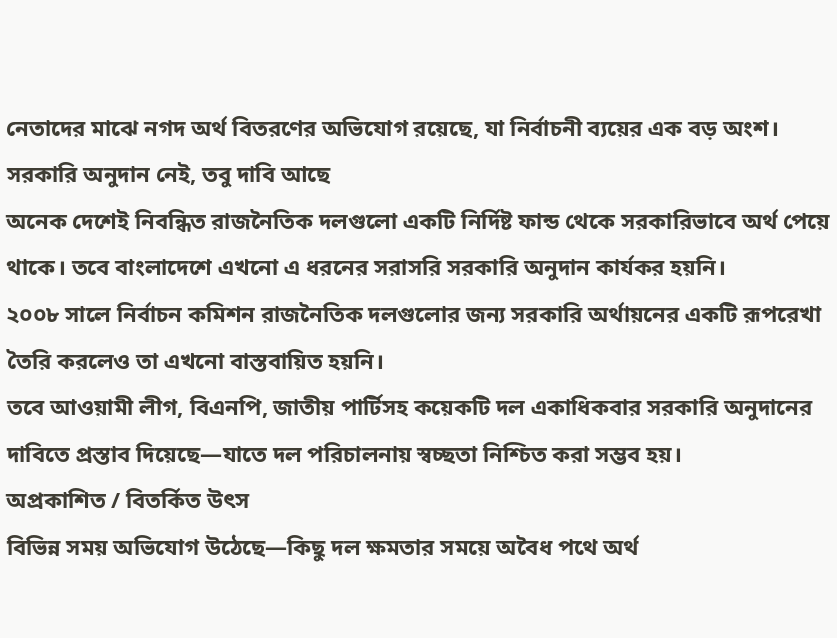নেতাদের মাঝে নগদ অর্থ বিতরণের অভিযোগ রয়েছে, যা নির্বাচনী ব্যয়ের এক বড় অংশ।
সরকারি অনুদান নেই, তবু দাবি আছে
অনেক দেশেই নিবন্ধিত রাজনৈতিক দলগুলো একটি নির্দিষ্ট ফান্ড থেকে সরকারিভাবে অর্থ পেয়ে থাকে। তবে বাংলাদেশে এখনো এ ধরনের সরাসরি সরকারি অনুদান কার্যকর হয়নি।
২০০৮ সালে নির্বাচন কমিশন রাজনৈতিক দলগুলোর জন্য সরকারি অর্থায়নের একটি রূপরেখা তৈরি করলেও তা এখনো বাস্তবায়িত হয়নি।
তবে আওয়ামী লীগ, বিএনপি, জাতীয় পার্টিসহ কয়েকটি দল একাধিকবার সরকারি অনুদানের দাবিতে প্রস্তাব দিয়েছে—যাতে দল পরিচালনায় স্বচ্ছতা নিশ্চিত করা সম্ভব হয়।
অপ্রকাশিত / বিতর্কিত উৎস
বিভিন্ন সময় অভিযোগ উঠেছে—কিছু দল ক্ষমতার সময়ে অবৈধ পথে অর্থ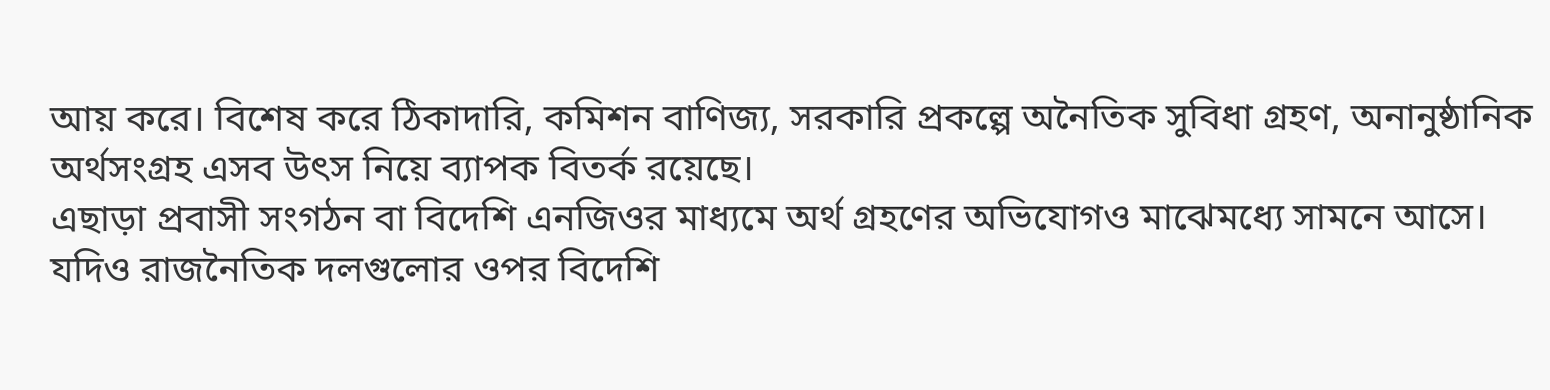আয় করে। বিশেষ করে ঠিকাদারি, কমিশন বাণিজ্য, সরকারি প্রকল্পে অনৈতিক সুবিধা গ্রহণ, অনানুষ্ঠানিক অর্থসংগ্রহ এসব উৎস নিয়ে ব্যাপক বিতর্ক রয়েছে।
এছাড়া প্রবাসী সংগঠন বা বিদেশি এনজিওর মাধ্যমে অর্থ গ্রহণের অভিযোগও মাঝেমধ্যে সামনে আসে। যদিও রাজনৈতিক দলগুলোর ওপর বিদেশি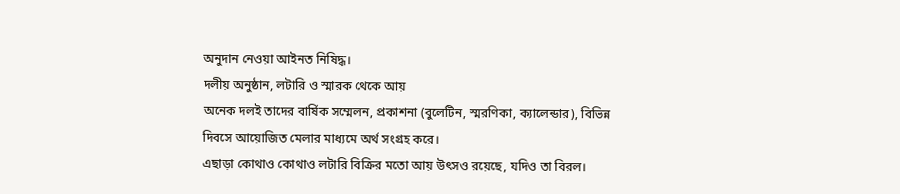অনুদান নেওয়া আইনত নিষিদ্ধ।
দলীয় অনুষ্ঠান, লটারি ও স্মারক থেকে আয়
অনেক দলই তাদের বার্ষিক সম্মেলন, প্রকাশনা (বুলেটিন, স্মরণিকা, ক্যালেন্ডার), বিভিন্ন দিবসে আয়োজিত মেলার মাধ্যমে অর্থ সংগ্রহ করে।
এছাড়া কোথাও কোথাও লটারি বিক্রির মতো আয় উৎসও রয়েছে, যদিও তা বিরল।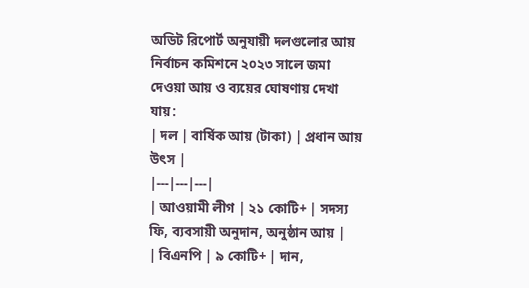অডিট রিপোর্ট অনুযায়ী দলগুলোর আয়
নির্বাচন কমিশনে ২০২৩ সালে জমা দেওয়া আয় ও ব্যয়ের ঘোষণায় দেখা যায়:
| দল | বার্ষিক আয় (টাকা) | প্রধান আয় উৎস |
|---|---|---|
| আওয়ামী লীগ | ২১ কোটি+ | সদস্য ফি, ব্যবসায়ী অনুদান, অনুষ্ঠান আয় |
| বিএনপি | ৯ কোটি+ | দান,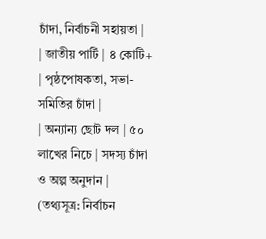চাঁদা, নির্বাচনী সহায়তা |
| জাতীয় পার্টি | ৪ কোটি+ | পৃষ্ঠপোষকতা, সভা-সমিতির চাঁদা |
| অন্যান্য ছোট দল | ৫০ লাখের নিচে | সদস্য চাঁদা ও অল্প অনুদান |
(তথ্যসূত্র: নির্বাচন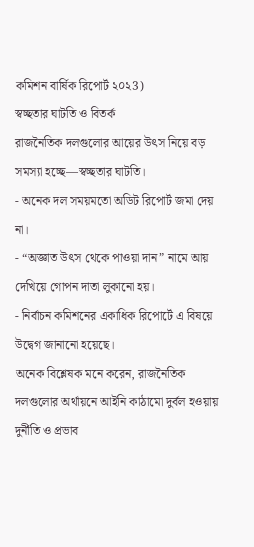কমিশন বার্ষিক রিপোর্ট ২০২3)
স্বচ্ছতার ঘাটতি ও বিতর্ক
রাজনৈতিক দলগুলোর আয়ের উৎস নিয়ে বড় সমস্যা হচ্ছে—স্বচ্ছতার ঘাটতি।
- অনেক দল সময়মতো অডিট রিপোর্ট জমা দেয় না।
- “অজ্ঞাত উৎস থেকে পাওয়া দান” নামে আয় দেখিয়ে গোপন দাতা লুকানো হয়।
- নির্বাচন কমিশনের একাধিক রিপোর্টে এ বিষয়ে উদ্বেগ জানানো হয়েছে।
অনেক বিশ্লেষক মনে করেন, রাজনৈতিক দলগুলোর অর্থায়নে আইনি কাঠামো দুর্বল হওয়ায় দুর্নীতি ও প্রভাব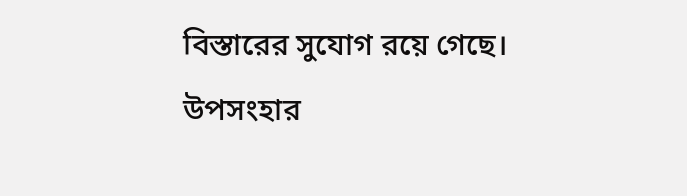বিস্তারের সুযোগ রয়ে গেছে।
উপসংহার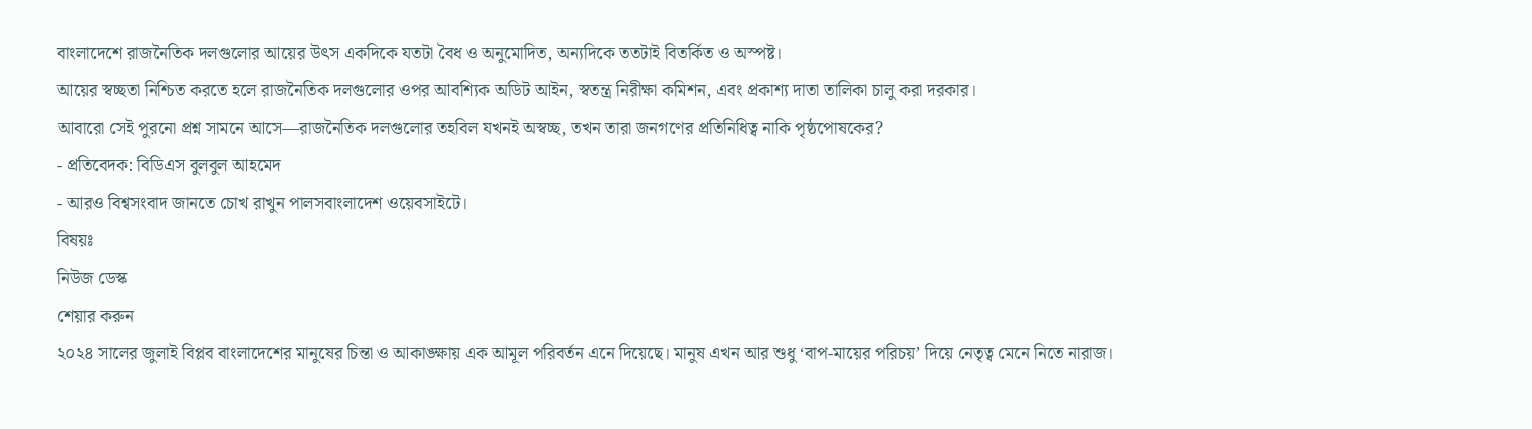বাংলাদেশে রাজনৈতিক দলগুলোর আয়ের উৎস একদিকে যতটা বৈধ ও অনুমোদিত, অন্যদিকে ততটাই বিতর্কিত ও অস্পষ্ট।
আয়ের স্বচ্ছতা নিশ্চিত করতে হলে রাজনৈতিক দলগুলোর ওপর আবশ্যিক অডিট আইন, স্বতন্ত্র নিরীক্ষা কমিশন, এবং প্রকাশ্য দাতা তালিকা চালু করা দরকার।
আবারো সেই পুরনো প্রশ্ন সামনে আসে—রাজনৈতিক দলগুলোর তহবিল যখনই অস্বচ্ছ, তখন তারা জনগণের প্রতিনিধিত্ব নাকি পৃষ্ঠপোষকের?
- প্রতিবেদক: বিডিএস বুলবুল আহমেদ
- আরও বিশ্বসংবাদ জানতে চোখ রাখুন পালসবাংলাদেশ ওয়েবসাইটে।
বিষয়ঃ
নিউজ ডেস্ক
শেয়ার করুন
২০২৪ সালের জুলাই বিপ্লব বাংলাদেশের মানুষের চিন্তা ও আকাঙ্ক্ষায় এক আমূল পরিবর্তন এনে দিয়েছে। মানুষ এখন আর শুধু ‘বাপ-মায়ের পরিচয়’ দিয়ে নেতৃত্ব মেনে নিতে নারাজ।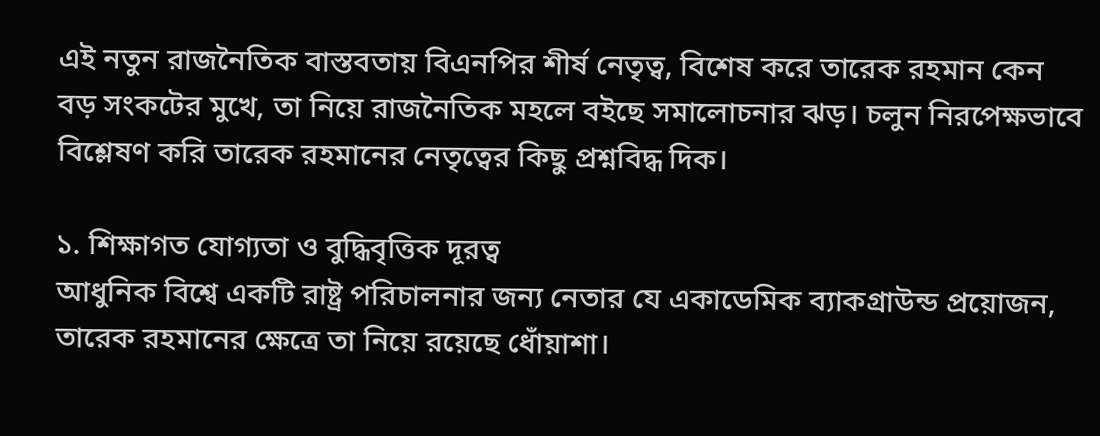এই নতুন রাজনৈতিক বাস্তবতায় বিএনপির শীর্ষ নেতৃত্ব, বিশেষ করে তারেক রহমান কেন বড় সংকটের মুখে, তা নিয়ে রাজনৈতিক মহলে বইছে সমালোচনার ঝড়। চলুন নিরপেক্ষভাবে বিশ্লেষণ করি তারেক রহমানের নেতৃত্বের কিছু প্রশ্নবিদ্ধ দিক।

১. শিক্ষাগত যোগ্যতা ও বুদ্ধিবৃত্তিক দূরত্ব
আধুনিক বিশ্বে একটি রাষ্ট্র পরিচালনার জন্য নেতার যে একাডেমিক ব্যাকগ্রাউন্ড প্রয়োজন, তারেক রহমানের ক্ষেত্রে তা নিয়ে রয়েছে ধোঁয়াশা।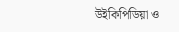উইকিপিডিয়া ও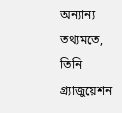অন্যান্য তথ্যমতে, তিনি গ্র্যাজুয়েশন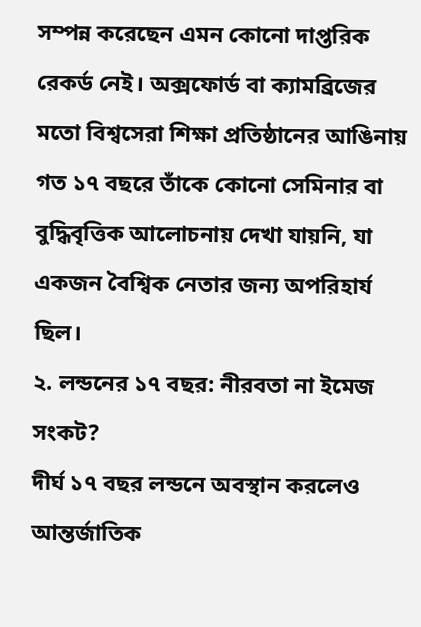সম্পন্ন করেছেন এমন কোনো দাপ্তরিক রেকর্ড নেই। অক্সফোর্ড বা ক্যামব্রিজের মতো বিশ্বসেরা শিক্ষা প্রতিষ্ঠানের আঙিনায় গত ১৭ বছরে তাঁকে কোনো সেমিনার বা বুদ্ধিবৃত্তিক আলোচনায় দেখা যায়নি, যা একজন বৈশ্বিক নেতার জন্য অপরিহার্য ছিল।
২. লন্ডনের ১৭ বছর: নীরবতা না ইমেজ সংকট?
দীর্ঘ ১৭ বছর লন্ডনে অবস্থান করলেও আন্তর্জাতিক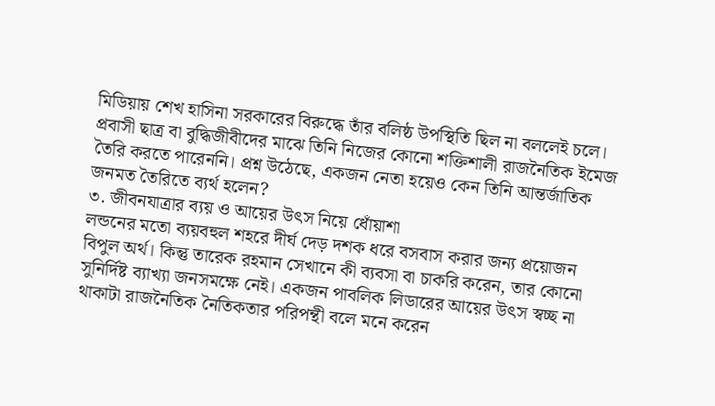মিডিয়ায় শেখ হাসিনা সরকারের বিরুদ্ধে তাঁর বলিষ্ঠ উপস্থিতি ছিল না বললেই চলে। প্রবাসী ছাত্র বা বুদ্ধিজীবীদের মাঝে তিনি নিজের কোনো শক্তিশালী রাজনৈতিক ইমেজ তৈরি করতে পারেননি। প্রশ্ন উঠেছে, একজন নেতা হয়েও কেন তিনি আন্তর্জাতিক জনমত তৈরিতে ব্যর্থ হলেন?
৩. জীবনযাত্রার ব্যয় ও আয়ের উৎস নিয়ে ধোঁয়াশা
লন্ডনের মতো ব্যয়বহুল শহরে দীর্ঘ দেড় দশক ধরে বসবাস করার জন্য প্রয়োজন বিপুল অর্থ। কিন্তু তারেক রহমান সেখানে কী ব্যবসা বা চাকরি করেন, তার কোনো সুনির্দিষ্ট ব্যাখ্যা জনসমক্ষে নেই। একজন পাবলিক লিডারের আয়ের উৎস স্বচ্ছ না থাকাটা রাজনৈতিক নৈতিকতার পরিপন্থী বলে মনে করেন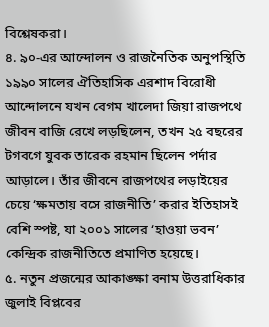বিশ্লেষকরা।
৪. ৯০-এর আন্দোলন ও রাজনৈতিক অনুপস্থিতি
১৯৯০ সালের ঐতিহাসিক এরশাদ বিরোধী আন্দোলনে যখন বেগম খালেদা জিয়া রাজপথে জীবন বাজি রেখে লড়ছিলেন, তখন ২৫ বছরের টগবগে যুবক তারেক রহমান ছিলেন পর্দার আড়ালে। তাঁর জীবনে রাজপথের লড়াইয়ের চেয়ে ‘ক্ষমতায় বসে রাজনীতি’ করার ইতিহাসই বেশি স্পষ্ট, যা ২০০১ সালের ‘হাওয়া ভবন’ কেন্দ্রিক রাজনীতিতে প্রমাণিত হয়েছে।
৫. নতুন প্রজন্মের আকাঙ্ক্ষা বনাম উত্তরাধিকার
জুলাই বিপ্লবের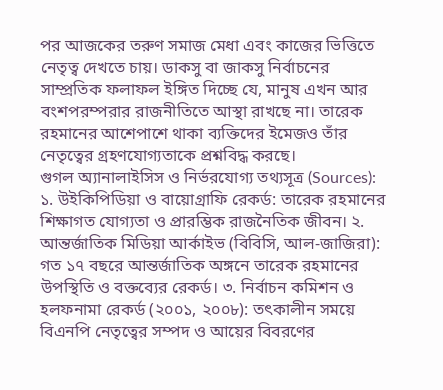পর আজকের তরুণ সমাজ মেধা এবং কাজের ভিত্তিতে নেতৃত্ব দেখতে চায়। ডাকসু বা জাকসু নির্বাচনের সাম্প্রতিক ফলাফল ইঙ্গিত দিচ্ছে যে, মানুষ এখন আর বংশপরম্পরার রাজনীতিতে আস্থা রাখছে না। তারেক রহমানের আশেপাশে থাকা ব্যক্তিদের ইমেজও তাঁর নেতৃত্বের গ্রহণযোগ্যতাকে প্রশ্নবিদ্ধ করছে।
গুগল অ্যানালাইসিস ও নির্ভরযোগ্য তথ্যসূত্র (Sources):
১. উইকিপিডিয়া ও বায়োগ্রাফি রেকর্ড: তারেক রহমানের শিক্ষাগত যোগ্যতা ও প্রারম্ভিক রাজনৈতিক জীবন। ২. আন্তর্জাতিক মিডিয়া আর্কাইভ (বিবিসি, আল-জাজিরা): গত ১৭ বছরে আন্তর্জাতিক অঙ্গনে তারেক রহমানের উপস্থিতি ও বক্তব্যের রেকর্ড। ৩. নির্বাচন কমিশন ও হলফনামা রেকর্ড (২০০১, ২০০৮): তৎকালীন সময়ে বিএনপি নেতৃত্বের সম্পদ ও আয়ের বিবরণের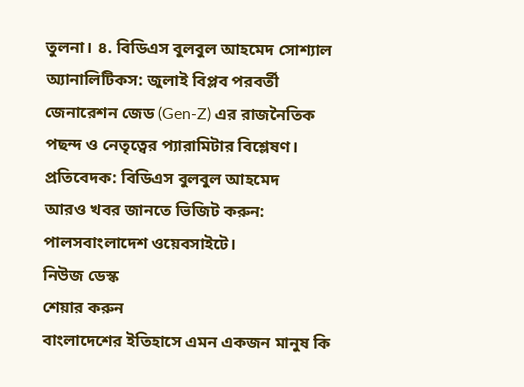তুলনা। ৪. বিডিএস বুলবুল আহমেদ সোশ্যাল অ্যানালিটিকস: জুলাই বিপ্লব পরবর্তী জেনারেশন জেড (Gen-Z) এর রাজনৈতিক পছন্দ ও নেতৃত্বের প্যারামিটার বিশ্লেষণ।
প্রতিবেদক: বিডিএস বুলবুল আহমেদ
আরও খবর জানতে ভিজিট করুন: পালসবাংলাদেশ ওয়েবসাইটে।
নিউজ ডেস্ক
শেয়ার করুন
বাংলাদেশের ইতিহাসে এমন একজন মানুষ কি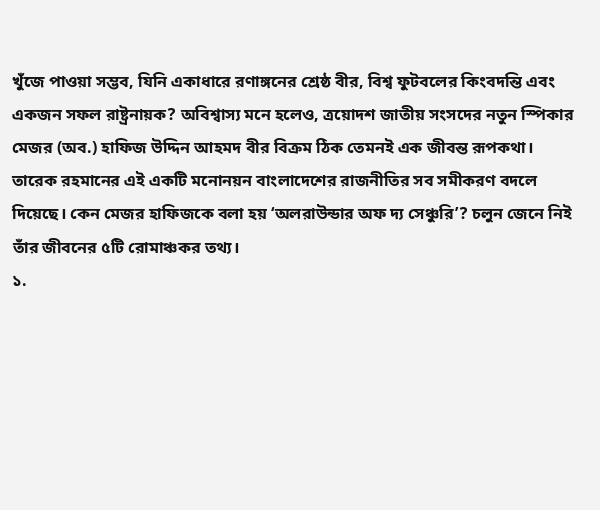খুঁজে পাওয়া সম্ভব, যিনি একাধারে রণাঙ্গনের শ্রেষ্ঠ বীর, বিশ্ব ফুটবলের কিংবদন্তি এবং একজন সফল রাষ্ট্রনায়ক? অবিশ্বাস্য মনে হলেও, ত্রয়োদশ জাতীয় সংসদের নতুন স্পিকার মেজর (অব.) হাফিজ উদ্দিন আহমদ বীর বিক্রম ঠিক তেমনই এক জীবন্ত রূপকথা।
তারেক রহমানের এই একটি মনোনয়ন বাংলাদেশের রাজনীতির সব সমীকরণ বদলে দিয়েছে। কেন মেজর হাফিজকে বলা হয় ‘অলরাউন্ডার অফ দ্য সেঞ্চুরি’? চলুন জেনে নিই তাঁর জীবনের ৫টি রোমাঞ্চকর তথ্য।
১.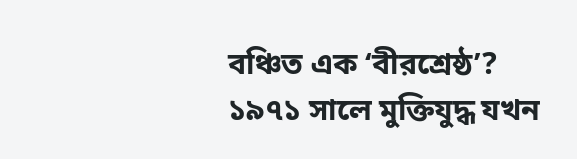বঞ্চিত এক ‘বীরশ্রেষ্ঠ’?
১৯৭১ সালে মুক্তিযুদ্ধ যখন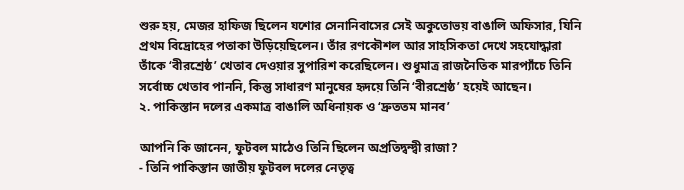শুরু হয়, মেজর হাফিজ ছিলেন যশোর সেনানিবাসের সেই অকুতোভয় বাঙালি অফিসার, যিনি প্রথম বিদ্রোহের পতাকা উড়িয়েছিলেন। তাঁর রণকৌশল আর সাহসিকতা দেখে সহযোদ্ধারা তাঁকে ‘বীরশ্রেষ্ঠ’ খেতাব দেওয়ার সুপারিশ করেছিলেন। শুধুমাত্র রাজনৈতিক মারপ্যাঁচে তিনি সর্বোচ্চ খেতাব পাননি, কিন্তু সাধারণ মানুষের হৃদয়ে তিনি ‘বীরশ্রেষ্ঠ’ হয়েই আছেন।
২. পাকিস্তান দলের একমাত্র বাঙালি অধিনায়ক ও ‘দ্রুততম মানব’

আপনি কি জানেন, ফুটবল মাঠেও তিনি ছিলেন অপ্রতিদ্বন্দ্বী রাজা?
- তিনি পাকিস্তান জাতীয় ফুটবল দলের নেতৃত্ব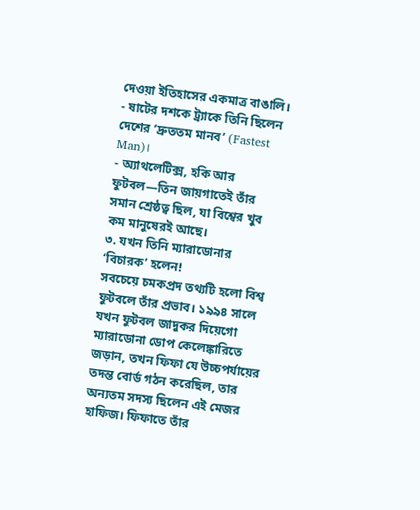দেওয়া ইতিহাসের একমাত্র বাঙালি।
- ষাটের দশকে ট্র্যাকে তিনি ছিলেন দেশের ‘দ্রুততম মানব’ (Fastest Man)।
- অ্যাথলেটিক্স, হকি আর ফুটবল—তিন জায়গাতেই তাঁর সমান শ্রেষ্ঠত্ব ছিল, যা বিশ্বের খুব কম মানুষেরই আছে।
৩. যখন তিনি ম্যারাডোনার ‘বিচারক’ হলেন!
সবচেয়ে চমকপ্রদ তথ্যটি হলো বিশ্ব ফুটবলে তাঁর প্রভাব। ১৯৯৪ সালে যখন ফুটবল জাদুকর দিয়েগো ম্যারাডোনা ডোপ কেলেঙ্কারিতে জড়ান, তখন ফিফা যে উচ্চপর্যায়ের তদন্ত বোর্ড গঠন করেছিল, তার অন্যতম সদস্য ছিলেন এই মেজর হাফিজ। ফিফাতে তাঁর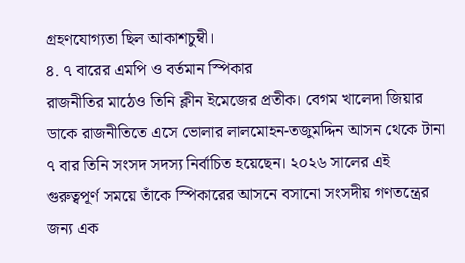গ্রহণযোগ্যতা ছিল আকাশচুম্বী।
৪. ৭ বারের এমপি ও বর্তমান স্পিকার
রাজনীতির মাঠেও তিনি ক্লীন ইমেজের প্রতীক। বেগম খালেদা জিয়ার ডাকে রাজনীতিতে এসে ভোলার লালমোহন-তজুমদ্দিন আসন থেকে টানা ৭ বার তিনি সংসদ সদস্য নির্বাচিত হয়েছেন। ২০২৬ সালের এই গুরুত্বপূর্ণ সময়ে তাঁকে স্পিকারের আসনে বসানো সংসদীয় গণতন্ত্রের জন্য এক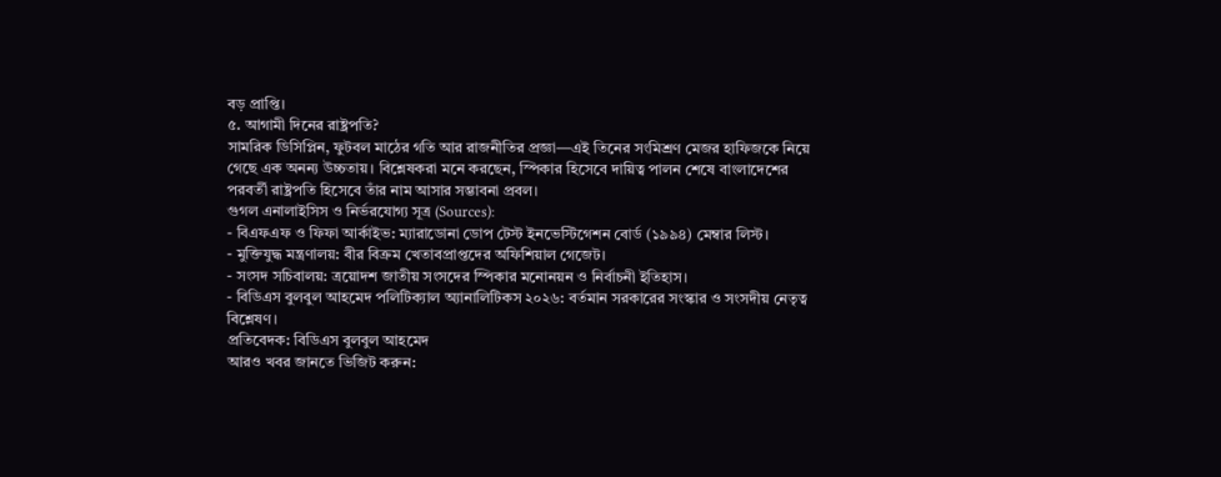বড় প্রাপ্তি।
৫. আগামী দিনের রাষ্ট্রপতি?
সামরিক ডিসিপ্লিন, ফুটবল মাঠের গতি আর রাজনীতির প্রজ্ঞা—এই তিনের সংমিশ্রণ মেজর হাফিজকে নিয়ে গেছে এক অনন্য উচ্চতায়। বিশ্লেষকরা মনে করছেন, স্পিকার হিসেবে দায়িত্ব পালন শেষে বাংলাদেশের পরবর্তী রাষ্ট্রপতি হিসেবে তাঁর নাম আসার সম্ভাবনা প্রবল।
গুগল এনালাইসিস ও নির্ভরযোগ্য সূত্র (Sources):
- বিএফএফ ও ফিফা আর্কাইভ: ম্যারাডোনা ডোপ টেস্ট ইনভেস্টিগেশন বোর্ড (১৯৯৪) মেম্বার লিস্ট।
- মুক্তিযুদ্ধ মন্ত্রণালয়: বীর বিক্রম খেতাবপ্রাপ্তদের অফিশিয়াল গেজেট।
- সংসদ সচিবালয়: ত্রয়োদশ জাতীয় সংসদের স্পিকার মনোনয়ন ও নির্বাচনী ইতিহাস।
- বিডিএস বুলবুল আহমেদ পলিটিক্যাল অ্যানালিটিকস ২০২৬: বর্তমান সরকারের সংস্কার ও সংসদীয় নেতৃত্ব বিশ্লেষণ।
প্রতিবেদক: বিডিএস বুলবুল আহমেদ
আরও খবর জানতে ভিজিট করুন: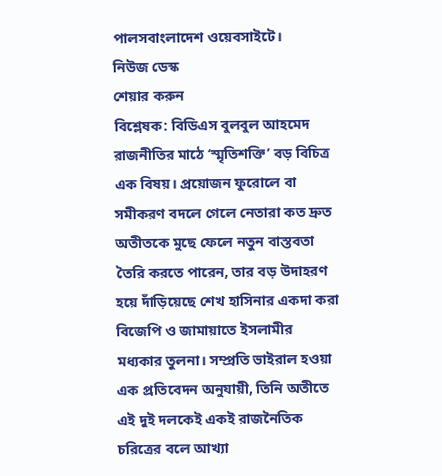পালসবাংলাদেশ ওয়েবসাইটে।
নিউজ ডেস্ক
শেয়ার করুন
বিশ্লেষক: বিডিএস বুলবুল আহমেদ
রাজনীতির মাঠে ‘স্মৃতিশক্তি’ বড় বিচিত্র এক বিষয়। প্রয়োজন ফুরোলে বা সমীকরণ বদলে গেলে নেতারা কত দ্রুত অতীতকে মুছে ফেলে নতুন বাস্তবতা তৈরি করতে পারেন, তার বড় উদাহরণ হয়ে দাঁড়িয়েছে শেখ হাসিনার একদা করা বিজেপি ও জামায়াতে ইসলামীর মধ্যকার তুলনা। সম্প্রতি ভাইরাল হওয়া এক প্রতিবেদন অনুযায়ী, তিনি অতীতে এই দুই দলকেই একই রাজনৈতিক চরিত্রের বলে আখ্যা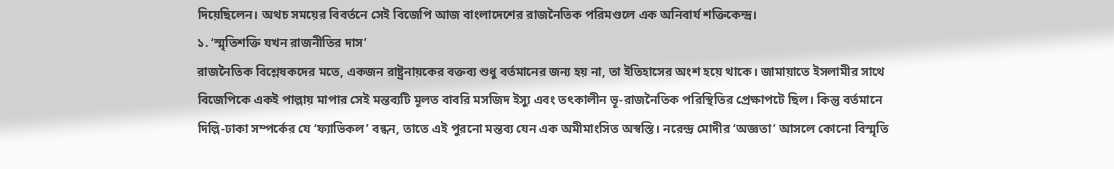দিয়েছিলেন। অথচ সময়ের বিবর্তনে সেই বিজেপি আজ বাংলাদেশের রাজনৈতিক পরিমণ্ডলে এক অনিবার্য শক্তিকেন্দ্র।
১. ‘স্মৃতিশক্তি যখন রাজনীতির দাস’
রাজনৈতিক বিশ্লেষকদের মতে, একজন রাষ্ট্রনায়কের বক্তব্য শুধু বর্তমানের জন্য হয় না, তা ইতিহাসের অংশ হয়ে থাকে। জামায়াতে ইসলামীর সাথে বিজেপিকে একই পাল্লায় মাপার সেই মন্তব্যটি মূলত বাবরি মসজিদ ইস্যু এবং তৎকালীন ভূ-রাজনৈতিক পরিস্থিতির প্রেক্ষাপটে ছিল। কিন্তু বর্তমানে দিল্লি-ঢাকা সম্পর্কের যে ‘ফ্যাভিকল’ বন্ধন, তাতে এই পুরনো মন্তব্য যেন এক অমীমাংসিত অস্বস্তি। নরেন্দ্র মোদীর ‘অজ্ঞতা’ আসলে কোনো বিস্মৃতি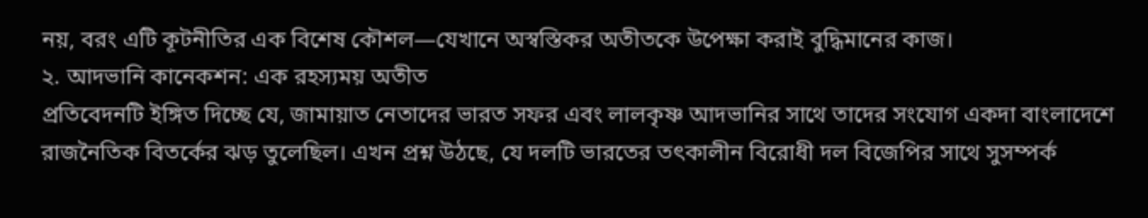নয়, বরং এটি কূটনীতির এক বিশেষ কৌশল—যেখানে অস্বস্তিকর অতীতকে উপেক্ষা করাই বুদ্ধিমানের কাজ।
২. আদভানি কানেকশন: এক রহস্যময় অতীত
প্রতিবেদনটি ইঙ্গিত দিচ্ছে যে, জামায়াত নেতাদের ভারত সফর এবং লালকৃষ্ণ আদভানির সাথে তাদের সংযোগ একদা বাংলাদেশে রাজনৈতিক বিতর্কের ঝড় তুলেছিল। এখন প্রশ্ন উঠছে, যে দলটি ভারতের তৎকালীন বিরোধী দল বিজেপির সাথে সুসম্পর্ক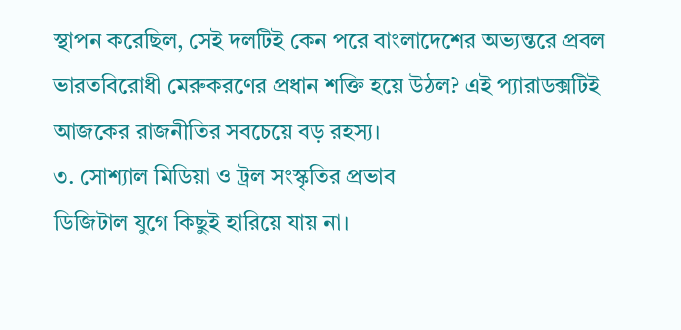স্থাপন করেছিল, সেই দলটিই কেন পরে বাংলাদেশের অভ্যন্তরে প্রবল ভারতবিরোধী মেরুকরণের প্রধান শক্তি হয়ে উঠল? এই প্যারাডক্সটিই আজকের রাজনীতির সবচেয়ে বড় রহস্য।
৩. সোশ্যাল মিডিয়া ও ট্রল সংস্কৃতির প্রভাব
ডিজিটাল যুগে কিছুই হারিয়ে যায় না।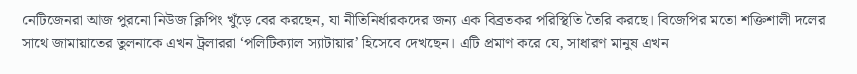নেটিজেনরা আজ পুরনো নিউজ ক্লিপিং খুঁড়ে বের করছেন, যা নীতিনির্ধারকদের জন্য এক বিব্রতকর পরিস্থিতি তৈরি করছে। বিজেপির মতো শক্তিশালী দলের সাথে জামায়াতের তুলনাকে এখন ট্রলাররা ‘পলিটিক্যাল স্যাটায়ার’ হিসেবে দেখছেন। এটি প্রমাণ করে যে, সাধারণ মানুষ এখন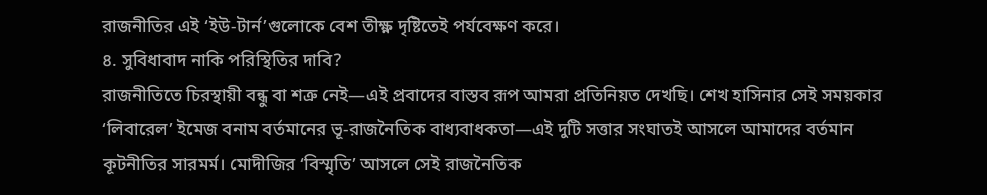রাজনীতির এই ‘ইউ-টার্ন’গুলোকে বেশ তীক্ষ্ণ দৃষ্টিতেই পর্যবেক্ষণ করে।
৪. সুবিধাবাদ নাকি পরিস্থিতির দাবি?
রাজনীতিতে চিরস্থায়ী বন্ধু বা শত্রু নেই—এই প্রবাদের বাস্তব রূপ আমরা প্রতিনিয়ত দেখছি। শেখ হাসিনার সেই সময়কার ‘লিবারেল’ ইমেজ বনাম বর্তমানের ভূ-রাজনৈতিক বাধ্যবাধকতা—এই দুটি সত্তার সংঘাতই আসলে আমাদের বর্তমান কূটনীতির সারমর্ম। মোদীজির ‘বিস্মৃতি’ আসলে সেই রাজনৈতিক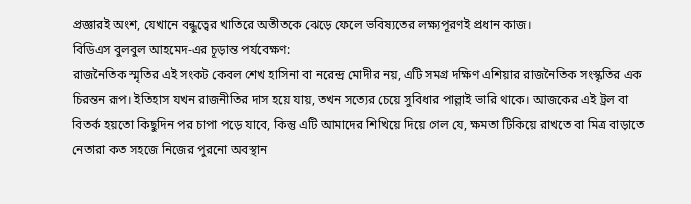প্রজ্ঞারই অংশ, যেখানে বন্ধুত্বের খাতিরে অতীতকে ঝেড়ে ফেলে ভবিষ্যতের লক্ষ্যপূরণই প্রধান কাজ।
বিডিএস বুলবুল আহমেদ-এর চূড়ান্ত পর্যবেক্ষণ:
রাজনৈতিক স্মৃতির এই সংকট কেবল শেখ হাসিনা বা নরেন্দ্র মোদীর নয়, এটি সমগ্র দক্ষিণ এশিয়ার রাজনৈতিক সংস্কৃতির এক চিরন্তন রূপ। ইতিহাস যখন রাজনীতির দাস হয়ে যায়, তখন সত্যের চেয়ে সুবিধার পাল্লাই ভারি থাকে। আজকের এই ট্রল বা বিতর্ক হয়তো কিছুদিন পর চাপা পড়ে যাবে, কিন্তু এটি আমাদের শিখিয়ে দিয়ে গেল যে, ক্ষমতা টিকিয়ে রাখতে বা মিত্র বাড়াতে নেতারা কত সহজে নিজের পুরনো অবস্থান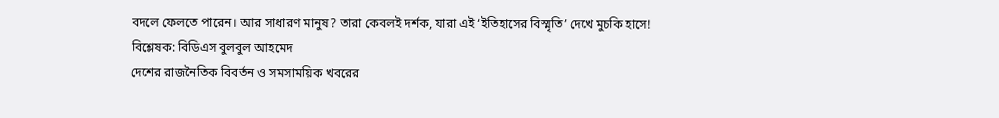বদলে ফেলতে পারেন। আর সাধারণ মানুষ? তারা কেবলই দর্শক, যারা এই ‘ইতিহাসের বিস্মৃতি’ দেখে মুচকি হাসে!
বিশ্লেষক: বিডিএস বুলবুল আহমেদ
দেশের রাজনৈতিক বিবর্তন ও সমসাময়িক খবরের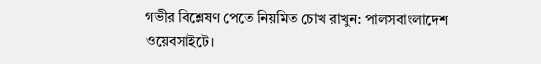গভীর বিশ্লেষণ পেতে নিয়মিত চোখ রাখুন: পালসবাংলাদেশ ওয়েবসাইটে।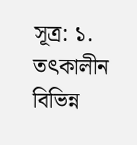সূত্র: ১. তৎকালীন বিভিন্ন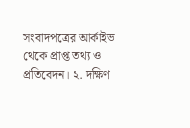সংবাদপত্রের আর্কাইভ থেকে প্রাপ্ত তথ্য ও প্রতিবেদন। ২. দক্ষিণ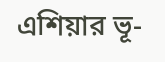এশিয়ার ভূ-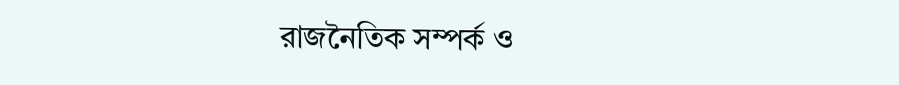রাজনৈতিক সম্পর্ক ও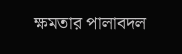ক্ষমতার পালাবদল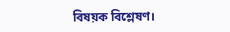বিষয়ক বিশ্লেষণ।